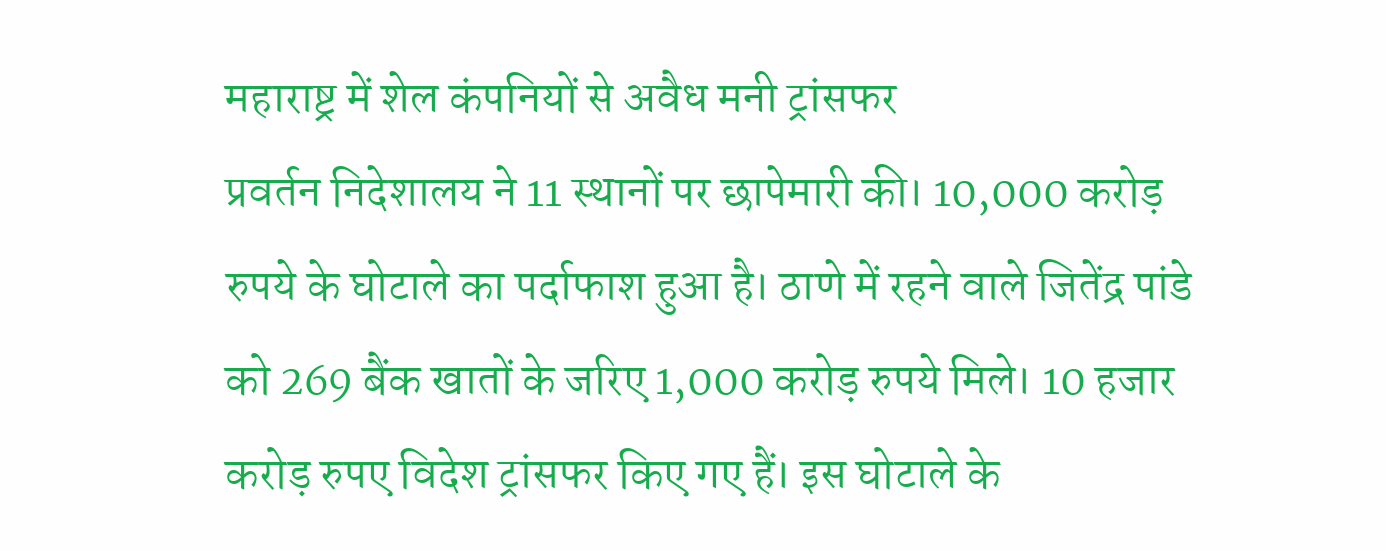महाराष्ट्र में शेल कंपनियों से अवैध मनी ट्रांसफर
प्रवर्तन निदेशालय ने 11 स्थानों पर छापेमारी की। 10,000 करोड़ रुपये के घोटाले का पर्दाफाश हुआ है। ठाणे में रहने वाले जितेंद्र पांडे को 269 बैंक खातों के जरिए 1,000 करोड़ रुपये मिले। 10 हजार करोड़ रुपए विदेश ट्रांसफर किए गए हैं। इस घोटाले के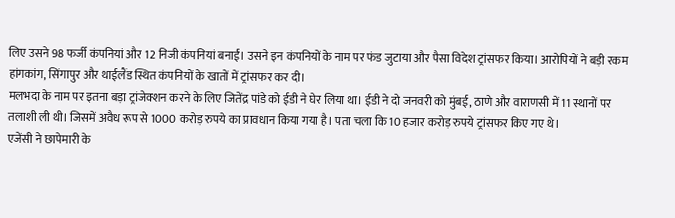लिए उसने 98 फर्जी कंपनियां और 12 निजी कंपनियां बनाईं। उसने इन कंपनियों के नाम पर फंड जुटाया और पैसा विदेश ट्रांसफर किया। आरोपियों ने बड़ी रकम हांगकांग, सिंगापुर और थाईलैंड स्थित कंपनियों के खातों में ट्रांसफर कर दी।
मलभदा के नाम पर इतना बड़ा ट्रांजेक्शन करने के लिए जितेंद्र पांडे को ईडी ने घेर लिया था। ईडी ने दो जनवरी को मुंबई, ठाणे और वाराणसी में 11 स्थानों पर तलाशी ली थी। जिसमें अवैध रूप से 1000 करोड़ रुपये का प्रावधान किया गया है। पता चला कि 10 हजार करोड़ रुपये ट्रांसफर किए गए थे।
एजेंसी ने छापेमारी के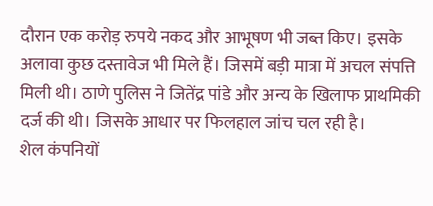दौरान एक करोड़ रुपये नकद और आभूषण भी जब्त किए। इसके अलावा कुछ दस्तावेज भी मिले हैं। जिसमें बड़ी मात्रा में अचल संपत्ति मिली थी। ठाणे पुलिस ने जितेंद्र पांडे और अन्य के खिलाफ प्राथमिकी दर्ज की थी। जिसके आधार पर फिलहाल जांच चल रही है।
शेल कंपनियों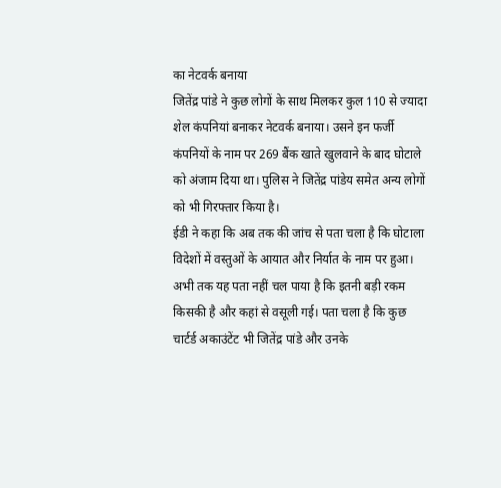का नेटवर्क बनाया
जितेंद्र पांडे ने कुछ लोगों के साथ मिलकर कुल 110 से ज्यादा शेल कंपनियां बनाकर नेटवर्क बनाया। उसने इन फर्जी कंपनियों के नाम पर 269 बैंक खाते खुलवाने के बाद घोटाले को अंजाम दिया था। पुलिस ने जितेंद्र पांडेय समेत अन्य लोगों को भी गिरफ्तार किया है।
ईडी ने कहा कि अब तक की जांच से पता चला है कि घोटाला विदेशों में वस्तुओं के आयात और निर्यात के नाम पर हुआ। अभी तक यह पता नहीं चल पाया है कि इतनी बड़ी रकम किसकी है और कहां से वसूली गई। पता चला है कि कुछ चार्टर्ड अकाउंटेंट भी जितेंद्र पांडे और उनके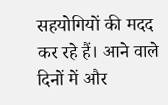सहयोगियों की मदद कर रहे हैं। आने वाले दिनों में और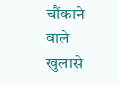चौंकाने वाले खुलासे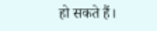हो सकते हैं।